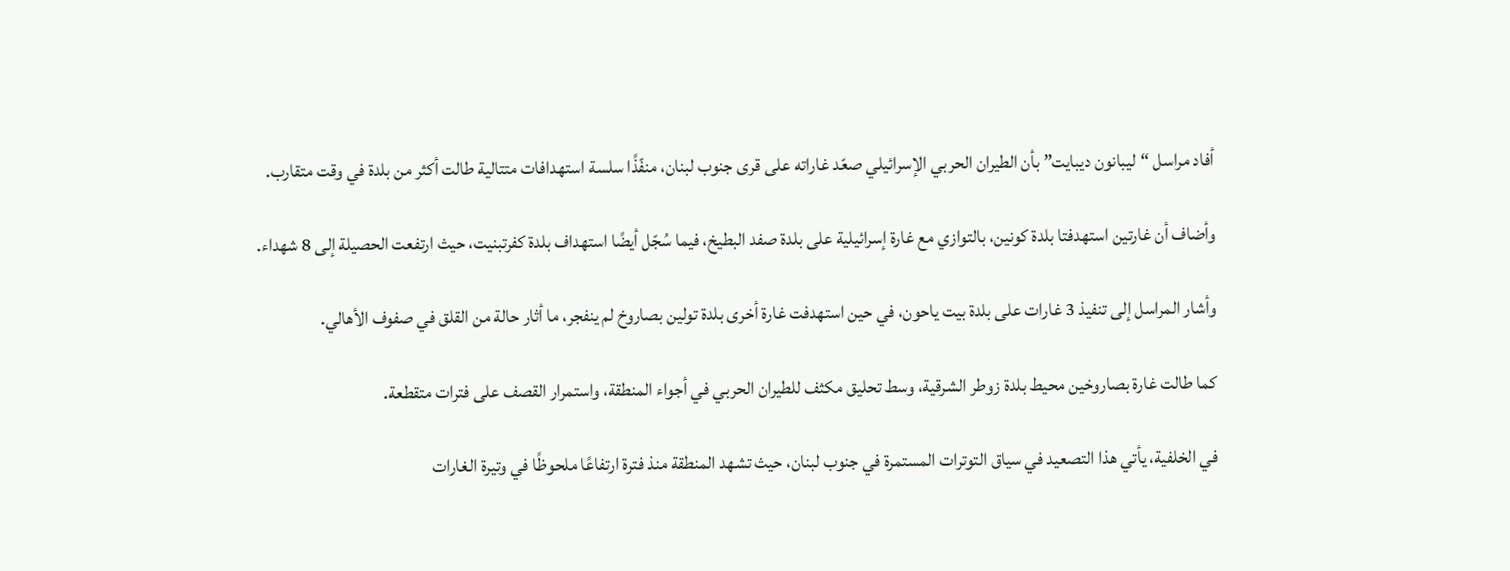أفاد مراسل “ليبانون ديبايت” بأن الطيران الحربي الإسرائيلي صعّد غاراته على قرى جنوب لبنان، منفّذًا سلسة استهدافات متتالية طالت أكثر من بلدة في وقت متقارب.

وأضاف أن غارتين استهدفتا بلدة كونين، بالتوازي مع غارة إسرائيلية على بلدة صفد البطيخ، فيما سُجّل أيضًا استهداف بلدة كفرتبنيت، حيث ارتفعت الحصيلة إلى 8 شهداء.

وأشار المراسل إلى تنفيذ 3 غارات على بلدة بيت ياحون، في حين استهدفت غارة أخرى بلدة تولين بصاروخ لم ينفجر، ما أثار حالة من القلق في صفوف الأهالي.

كما طالت غارة بصاروخين محيط بلدة زوطر الشرقية، وسط تحليق مكثف للطيران الحربي في أجواء المنطقة، واستمرار القصف على فترات متقطعة.

في الخلفية، يأتي هذا التصعيد في سياق التوترات المستمرة في جنوب لبنان، حيث تشهد المنطقة منذ فترة ارتفاعًا ملحوظًا في وتيرة الغارات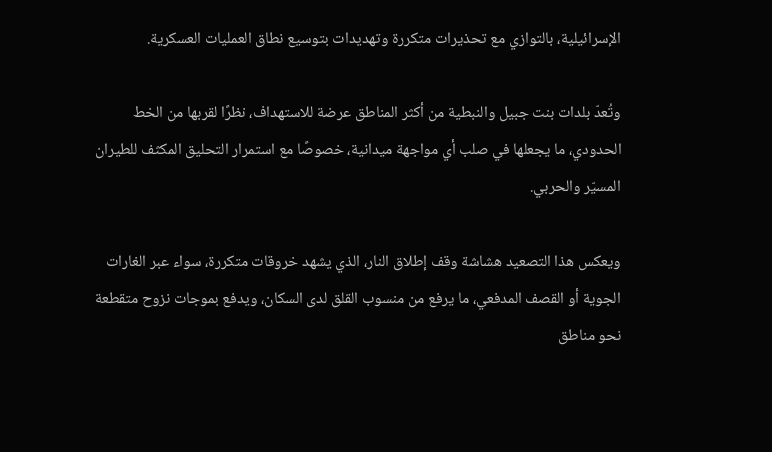الإسرائيلية، بالتوازي مع تحذيرات متكررة وتهديدات بتوسيع نطاق العمليات العسكرية.

وتُعدّ بلدات بنت جبيل والنبطية من أكثر المناطق عرضة للاستهداف، نظرًا لقربها من الخط الحدودي، ما يجعلها في صلب أي مواجهة ميدانية، خصوصًا مع استمرار التحليق المكثف للطيران المسيّر والحربي.

ويعكس هذا التصعيد هشاشة وقف إطلاق النار، الذي يشهد خروقات متكررة، سواء عبر الغارات الجوية أو القصف المدفعي، ما يرفع من منسوب القلق لدى السكان، ويدفع بموجات نزوح متقطعة نحو مناطق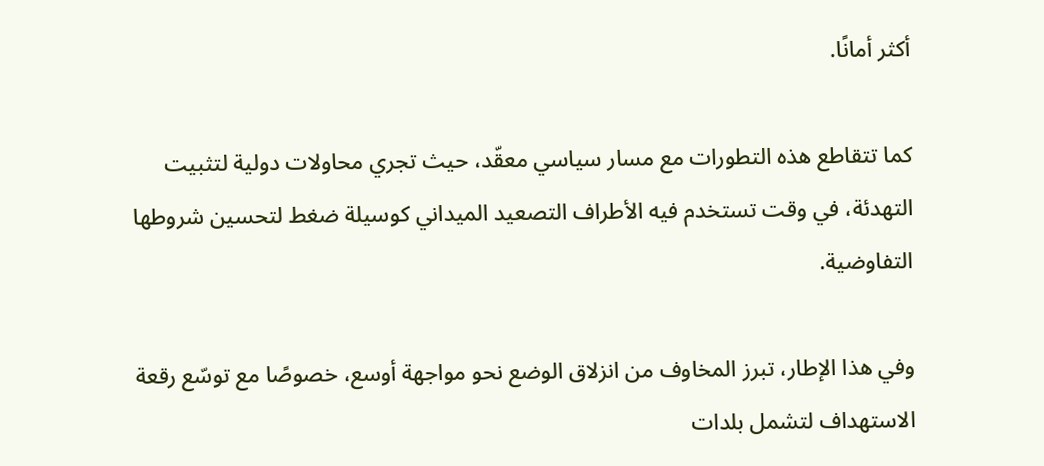أكثر أمانًا.

كما تتقاطع هذه التطورات مع مسار سياسي معقّد، حيث تجري محاولات دولية لتثبيت التهدئة، في وقت تستخدم فيه الأطراف التصعيد الميداني كوسيلة ضغط لتحسين شروطها التفاوضية.

وفي هذا الإطار، تبرز المخاوف من انزلاق الوضع نحو مواجهة أوسع، خصوصًا مع توسّع رقعة الاستهداف لتشمل بلدات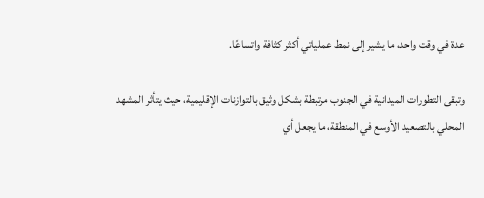عدة في وقت واحد، ما يشير إلى نمط عملياتي أكثر كثافة واتساعًا.

وتبقى التطورات الميدانية في الجنوب مرتبطة بشكل وثيق بالتوازنات الإقليمية، حيث يتأثر المشهد المحلي بالتصعيد الأوسع في المنطقة، ما يجعل أي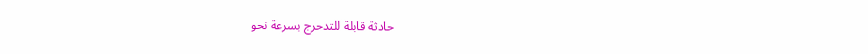حادثة قابلة للتدحرج بسرعة نحو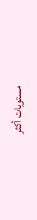مستويات أكثر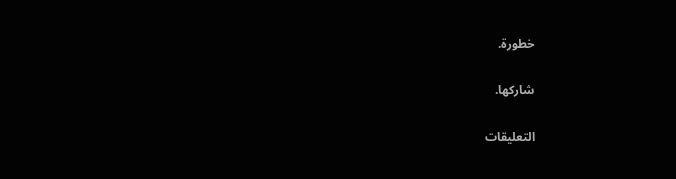خطورة.

شاركها.

التعليقات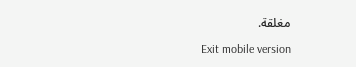مغلقة.

Exit mobile version